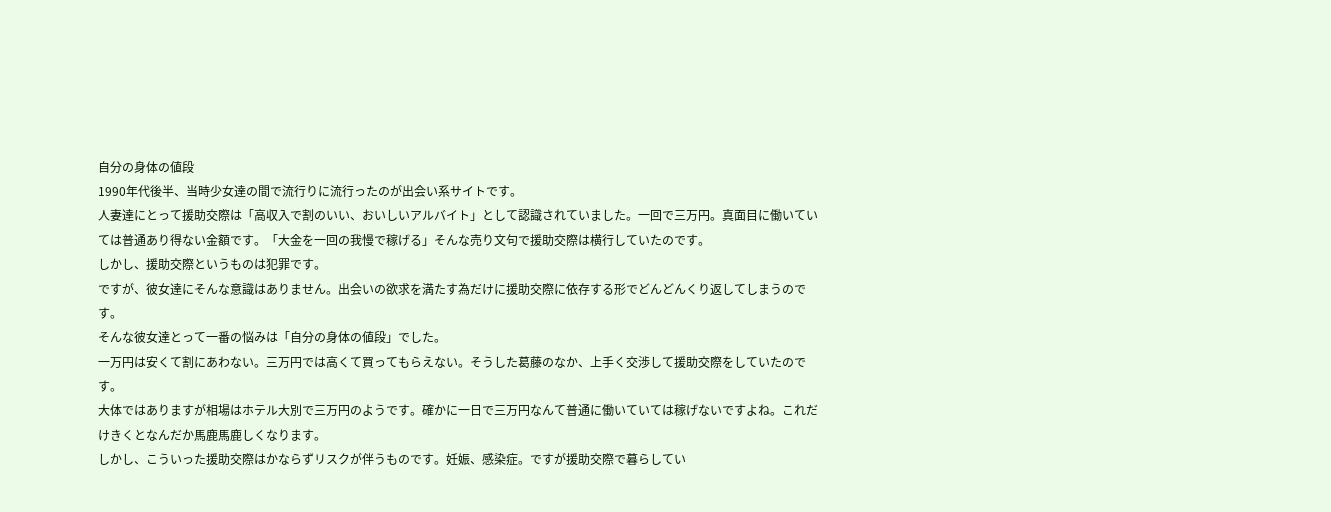自分の身体の値段
1990年代後半、当時少女達の間で流行りに流行ったのが出会い系サイトです。
人妻達にとって援助交際は「高収入で割のいい、おいしいアルバイト」として認識されていました。一回で三万円。真面目に働いていては普通あり得ない金額です。「大金を一回の我慢で稼げる」そんな売り文句で援助交際は横行していたのです。
しかし、援助交際というものは犯罪です。
ですが、彼女達にそんな意識はありません。出会いの欲求を満たす為だけに援助交際に依存する形でどんどんくり返してしまうのです。
そんな彼女達とって一番の悩みは「自分の身体の値段」でした。
一万円は安くて割にあわない。三万円では高くて買ってもらえない。そうした葛藤のなか、上手く交渉して援助交際をしていたのです。
大体ではありますが相場はホテル大別で三万円のようです。確かに一日で三万円なんて普通に働いていては稼げないですよね。これだけきくとなんだか馬鹿馬鹿しくなります。
しかし、こういった援助交際はかならずリスクが伴うものです。妊娠、感染症。ですが援助交際で暮らしてい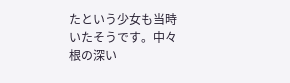たという少女も当時いたそうです。中々根の深い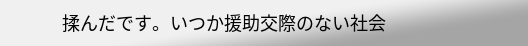揉んだです。いつか援助交際のない社会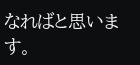なればと思います。